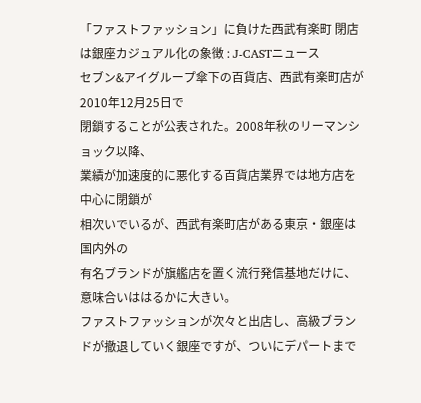「ファストファッション」に負けた西武有楽町 閉店は銀座カジュアル化の象徴 : J-CASTニュース
セブン&アイグループ傘下の百貨店、西武有楽町店が2010年12月25日で
閉鎖することが公表された。2008年秋のリーマンショック以降、
業績が加速度的に悪化する百貨店業界では地方店を中心に閉鎖が
相次いでいるが、西武有楽町店がある東京・銀座は国内外の
有名ブランドが旗艦店を置く流行発信基地だけに、
意味合いははるかに大きい。
ファストファッションが次々と出店し、高級ブランドが撤退していく銀座ですが、ついにデパートまで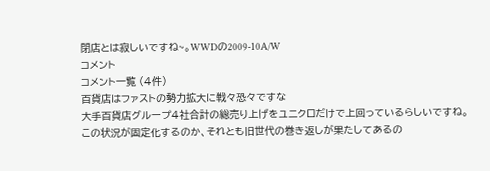閉店とは寂しいですね~。WWDの2009-10A/W
コメント
コメント一覧 (4件)
百貨店はファストの勢力拡大に戦々恐々ですな
大手百貨店グループ4社合計の総売り上げをユニクロだけで上回っているらしいですね。
この状況が固定化するのか、それとも旧世代の巻き返しが果たしてあるの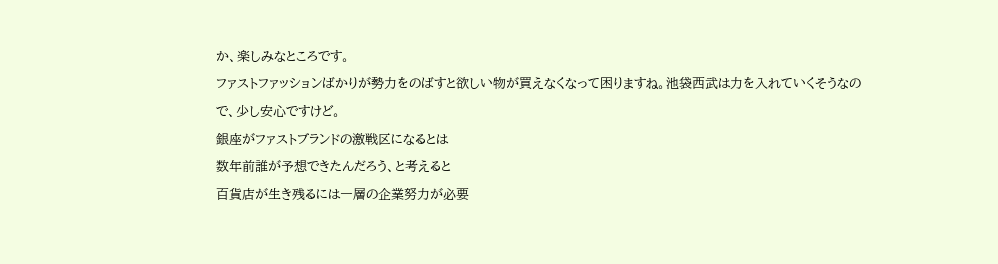か、楽しみなところです。
ファストファッションばかりが勢力をのばすと欲しい物が買えなくなって困りますね。池袋西武は力を入れていくそうなので、少し安心ですけど。
銀座がファストブランドの激戦区になるとは
数年前誰が予想できたんだろう、と考えると
百貨店が生き残るには一層の企業努力が必要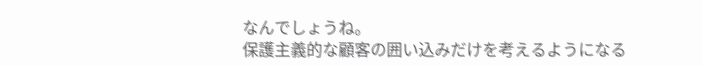なんでしょうね。
保護主義的な顧客の囲い込みだけを考えるようになる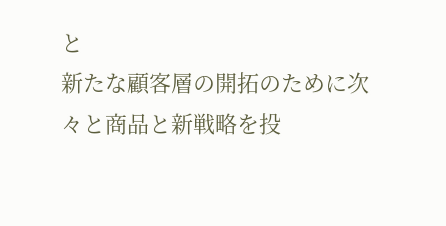と
新たな顧客層の開拓のために次々と商品と新戦略を投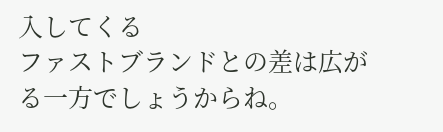入してくる
ファストブランドとの差は広がる一方でしょうからね。